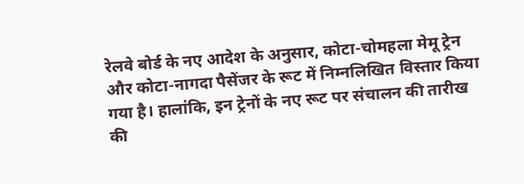रेलवे बोर्ड के नए आदेश के अनुसार, कोटा-चोमहला मेमू ट्रेन और कोटा-नागदा पैसेंजर के रूट में निम्नलिखित विस्तार किया गया है। हालांकि, इन ट्रेनों के नए रूट पर संचालन की तारीख की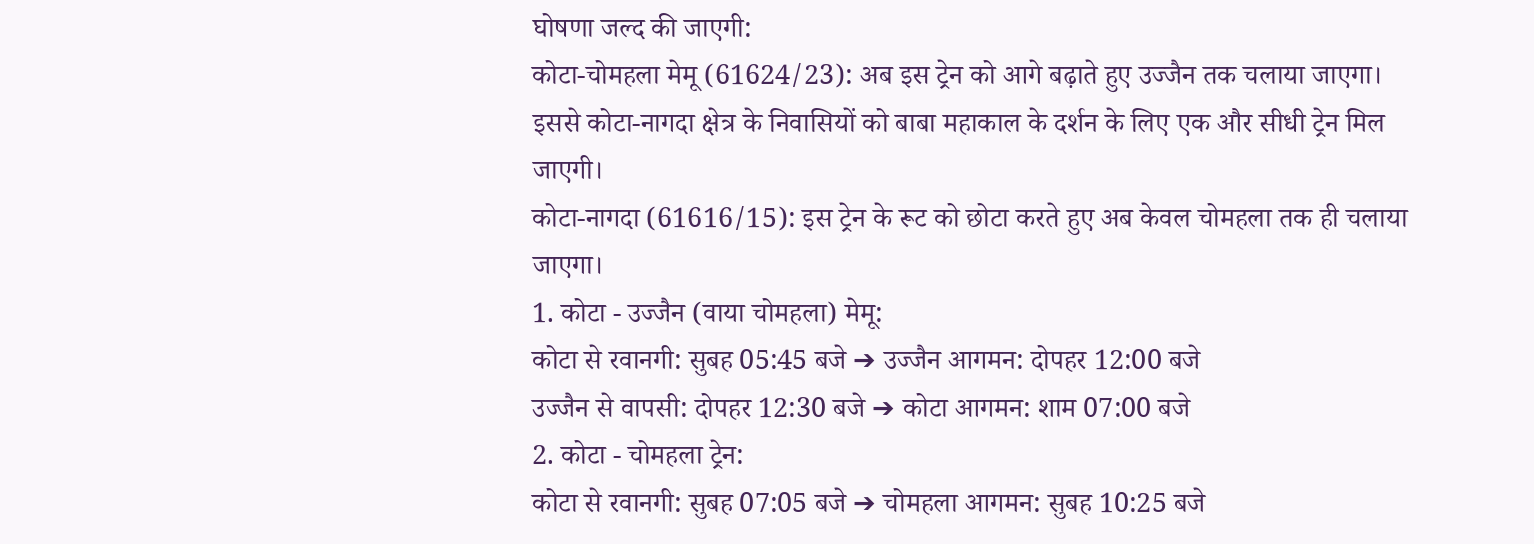घोषणा जल्द की जाएगी:
कोटा-चोमहला मेमू (61624/23): अब इस ट्रेन को आगे बढ़ाते हुए उज्जैन तक चलाया जाएगा। इससे कोटा-नागदा क्षेत्र के निवासियों को बाबा महाकाल के दर्शन के लिए एक और सीधी ट्रेन मिल जाएगी।
कोटा-नागदा (61616/15): इस ट्रेन के रूट को छोटा करते हुए अब केवल चोमहला तक ही चलाया जाएगा।
1. कोटा - उज्जैन (वाया चोमहला) मेमू:
कोटा से रवानगी: सुबह 05:45 बजे ➔ उज्जैन आगमन: दोपहर 12:00 बजे
उज्जैन से वापसी: दोपहर 12:30 बजे ➔ कोटा आगमन: शाम 07:00 बजे
2. कोटा - चोमहला ट्रेन:
कोटा से रवानगी: सुबह 07:05 बजे ➔ चोमहला आगमन: सुबह 10:25 बजे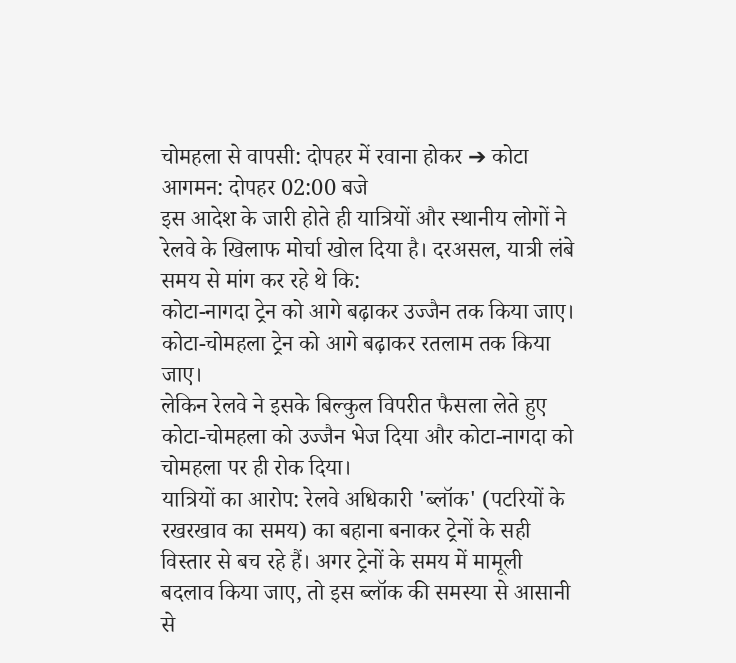चोमहला से वापसी: दोपहर में रवाना होकर ➔ कोटा आगमन: दोपहर 02:00 बजे
इस आदेश के जारी होते ही यात्रियों और स्थानीय लोगों ने रेलवे के खिलाफ मोर्चा खोल दिया है। दरअसल, यात्री लंबे समय से मांग कर रहे थे कि:
कोटा-नागदा ट्रेन को आगे बढ़ाकर उज्जैन तक किया जाए।
कोटा-चोमहला ट्रेन को आगे बढ़ाकर रतलाम तक किया जाए।
लेकिन रेलवे ने इसके बिल्कुल विपरीत फैसला लेते हुए कोटा-चोमहला को उज्जैन भेज दिया और कोटा-नागदा को चोमहला पर ही रोक दिया।
यात्रियों का आरोप: रेलवे अधिकारी 'ब्लॉक' (पटरियों के रखरखाव का समय) का बहाना बनाकर ट्रेनों के सही विस्तार से बच रहे हैं। अगर ट्रेनों के समय में मामूली बदलाव किया जाए, तो इस ब्लॉक की समस्या से आसानी से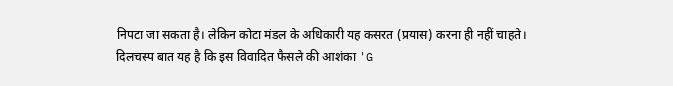निपटा जा सकता है। लेकिन कोटा मंडल के अधिकारी यह कसरत (प्रयास) करना ही नहीं चाहते।
दिलचस्प बात यह है कि इस विवादित फैसले की आशंका 'G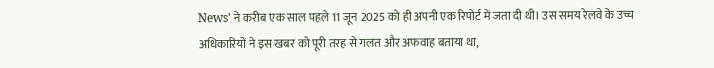News' ने करीब एक साल पहले 11 जून 2025 को ही अपनी एक रिपोर्ट में जता दी थी। उस समय रेलवे के उच्च अधिकारियों ने इस खबर को पूरी तरह से गलत और अफवाह बताया था,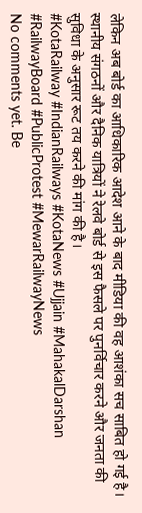लेकिन अब बोर्ड का आधिकारिक आदेश आने के बाद मीडिया की वह आशंका सच साबित हो गई है।
स्थानीय संगठनों और दैनिक यात्रियों ने रेलवे बोर्ड से इस फैसले पर पुनर्विचार करने और जनता की सुविधा के अनुसार रूट तय करने की मांग की है।
#KotaRailway #IndianRailways #KotaNews #Ujjain #MahakalDarshan #RailwayBoard #PublicProtest #MewarRailwayNews
No comments yet. Be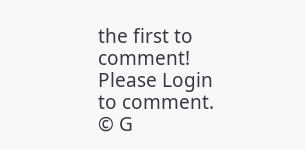the first to comment!
Please Login to comment.
© G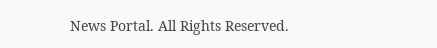News Portal. All Rights Reserved.